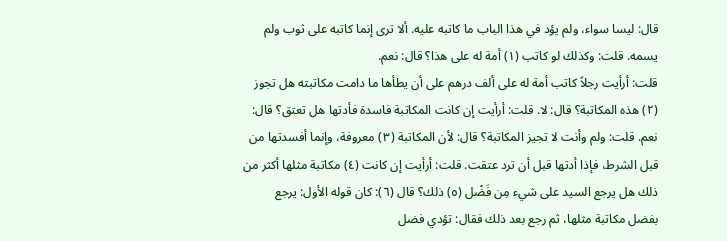قال: ليسا سواء، ولم يؤد في هذا الباب ما كاتبه عليه. ألا ترى إنما كاتبه على ثوب ولم يسمه. قلت: وكذلك لو كاتب (١) أمة له على هذا؟ قال: نعم.
قلت: أرأيت رجلاً كاتب أمة له على ألف درهم على أن يطأها ما دامت مكاتبته هل تجوز (٢) هذه المكاتبة؟ قال: لا. قلت: أرأيت إن كانت المكاتبة فاسدة فأدتها هل تعتق؟ قال: نعم. قلت: ولم وأنت لا تجيز المكاتبة؟ قال: لأن المكاتبة (٣) معروفة، وإنما أفسدتها من قبل الشرط، فإذا أدتها قبل أن ترد عتقت. قلت: أرأيت إن كانت (٤) مكاتبة مثلها أكثر من ذلك هل يرجع السيد على شيء مِن فَضْل (٥) ذلك؟ قال (٦): كان قوله الأول: يرجع بفضل مكاتبة مثلها، ثم رجع بعد ذلك فقال: تؤدي فضل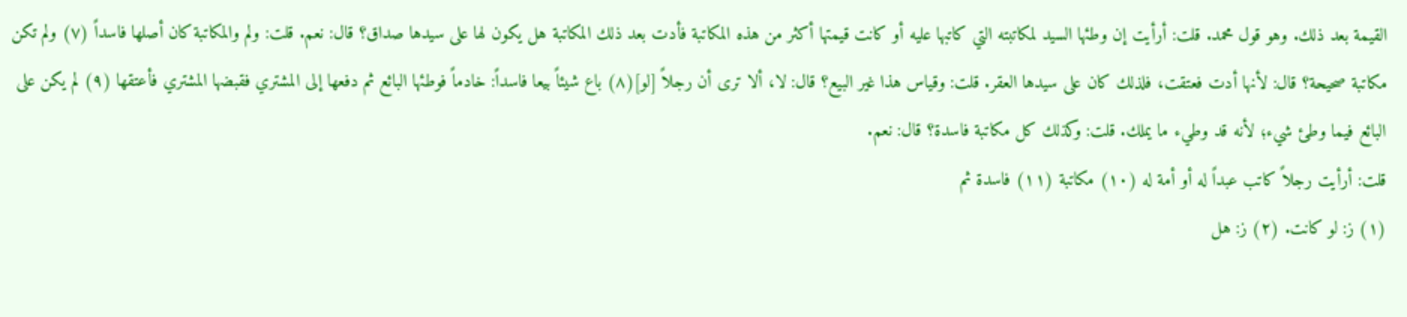القيمة بعد ذلك. وهو قول محمد. قلت: أرأيت إن وطئها السيد لمكاتبته التي كاتبها عليه أو كانت قيمتها أكثر من هذه المكاتبة فأدت بعد ذلك المكاتبة هل يكون لها على سيدها صداق؟ قال: نعم. قلت: ولم والمكاتبة كان أصلها فاسداً (٧) ولم تكن مكاتبة صحيحة؟ قال: لأنها أدت فعتقت، فلذلك كان على سيدها العقر. قلت: وقياس هذا غير البيع؟ قال: لا، ألا ترى أن رجلاً [لو](٨) باع شيئاً بيعا فاسداً: خادماً فوطئها البائع ثم دفعها إلى المشتري فقبضها المشتري فأعتقها (٩) لم يكن على البائع فيما وطئ شيء؛ لأنه قد وطيء ما يملك. قلت: وكذلك كل مكاتبة فاسدة؟ قال: نعم.
قلت: أرأيت رجلاً كاتب عبداً له أو أمة له (١٠) مكاتبة (١١) فاسدة ثم
(١) ز: لو كانت. (٢) ز: هل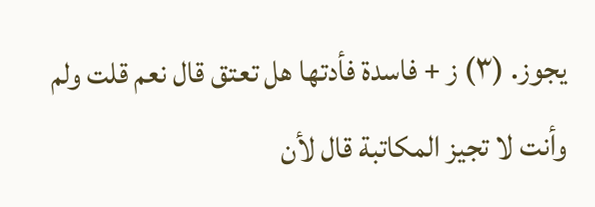يجوز. (٣) ز + فاسدة فأدتها هل تعتق قال نعم قلت ولم وأنت لا تجيز المكاتبة قال لأن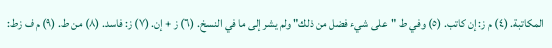المكاتبة. (٤) م ز: إن كاتب. (٥) وفي ط "على شيء فضل من ذلك" ولم يشر إلى ما في النسخ. (٦) ز + إن. (٧) ز: فاسد. (٨) من ط. (٩) م ف زط: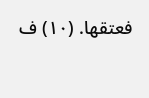فعتقها. (١٠) ف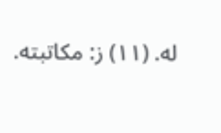له. (١١) ز: مكاتبته.